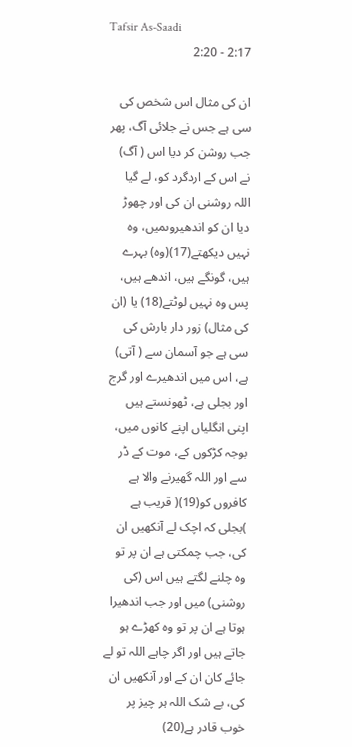Tafsir As-Saadi
2:17 - 2:20

ان کی مثال اس شخص کی سی ہے جس نے جلائی آگ، پھر جب روشن کر دیا اس ( آگ) نے اس کے اردگرد کو، لے گیا اللہ روشنی ان کی اور چھوڑ دیا ان کو اندھیروںمیں، وہ نہیں دیکھتے(17)(وہ) بہرے ہیں، گونگے ہیں، اندھے ہیں، پس وہ نہیں لوٹتے(18) یا (ان کی مثال) زور دار بارش کی سی ہے جو آسمان سے ( آتی) ہے، اس میں اندھیرے اور گرج اور بجلی ہے، ٹھونستے ہیں اپنی انگلیاں اپنے کانوں میں، بوجہ کڑکوں کے، موت کے ڈر سے اور اللہ گھیرنے والا ہے کافروں کو(19)( قریب ہے )بجلی کہ اچک لے آنکھیں ان کی، جب چمکتی ہے ان پر تو وہ چلنے لگتے ہیں اس (کی روشنی) میں اور جب اندھیرا ہوتا ہے ان پر تو وہ کھڑے ہو جاتے ہیں اور اگر چاہے اللہ تو لے جائے کان ان کے اور آنکھیں ان کی، بے شک اللہ ہر چیز پر خوب قادر ہے(20)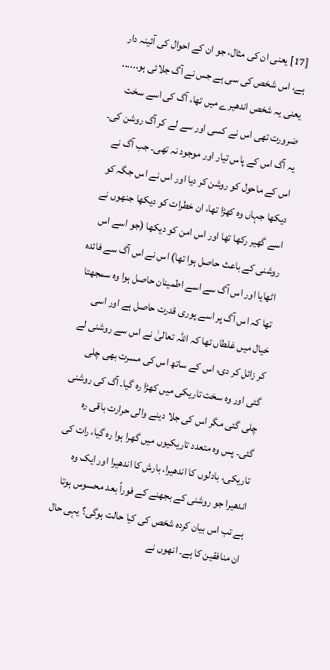[17] یعنی ان کی مثال، جو ان کے احوال کی آئینہ دار ہے، اس شخص کی سی ہے جس نے آگ جلائی ہو...... یعنی یہ شخص اندھیرے میں تھا، آگ کی اسے سخت ضرورت تھی اس نے کسی اور سے لے کر آگ روشن کی۔ یہ آگ اس کے پاس تیار اور موجود نہ تھی۔ جب آگ نے اس کے ماحول کو روشن کر دیا اور اس نے اس جگہ کو دیکھا جہاں وہ کھڑا تھا، ان خطرات کو دیکھا جنھوں نے اسے گھیر رکھا تھا اور اس امن کو دیکھا (جو اسے اس روشنی کے باعث حاصل ہوا تھا) اس نے اس آگ سے فائدہ اٹھایا اور اس آگ سے اسے اطمینان حاصل ہوا وہ سمجھتا تھا کہ اس آگ پر اسے پوری قدرت حاصل ہے اور اسی خیال میں غلطاں تھا کہ اللہ تعالیٰ نے اس سے روشنی لے کر زائل کر دی، اس کے ساتھ اس کی مسرت بھی چلی گئی اور وہ سخت تاریکی میں کھڑا رہ گیا۔ آگ کی روشنی چلی گئی مگر اس کی جلا دینے والی حرارت باقی رہ گئی۔ پس وہ متعدد تاریکیوں میں گھرا ہوا رہ گیا، رات کی تاریکی، بادلوں کا اندھیرا، بارش کا اندھیرا اور ایک وہ اندھیرا جو روشنی کے بجھنے کے فوراً بعد محسوس ہوتا ہے تب اس بیان کردہ شخص کی کیا حالت ہوگی؟ یہی حال ان منافقین کا ہے۔ انھوں نے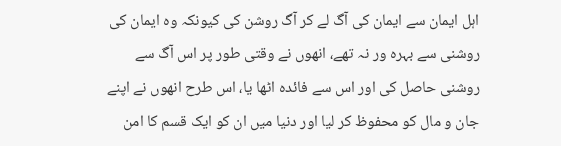اہل ایمان سے ایمان کی آگ لے کر آگ روشن کی کیونکہ وہ ایمان کی روشنی سے بہرہ ور نہ تھے، انھوں نے وقتی طور پر اس آگ سے روشنی حاصل کی اور اس سے فائدہ اٹھا یا، اس طرح انھوں نے اپنے جان و مال کو محفوظ کر لیا اور دنیا میں ان کو ایک قسم کا امن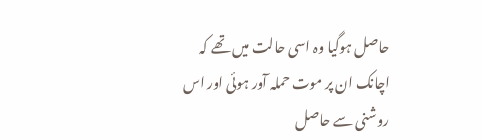حاصل ہوگیا وہ اسی حالت میں تھے کہ اچانک ان پر موت حملہ آور ہوئی اور اس روشنی سے حاصل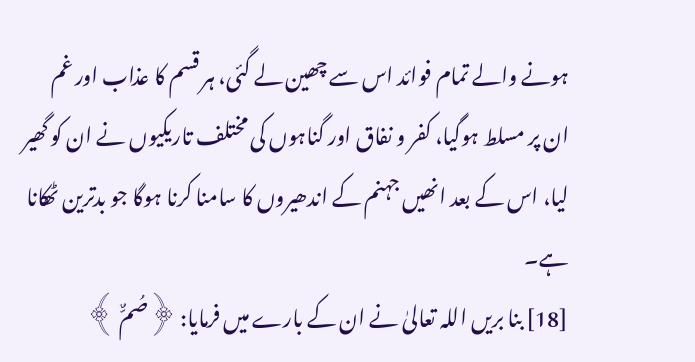ہونے والے تمام فوائد اس سے چھین لے گئی، ہر قسم کا عذاب اور غم ان پر مسلط ہوگیا، کفر و نفاق اور گناہوں کی مختلف تاریکیوں نے ان کو گھیر لیا، اس کے بعد انھیں جہنم کے اندھیروں کا سامنا کرنا ہوگا جو بدترین ٹھکانا ہے۔
[18] بنا بریں اللہ تعالیٰ نے ان کے بارے میں فرمایا: ﴿صُمٌّ ﴾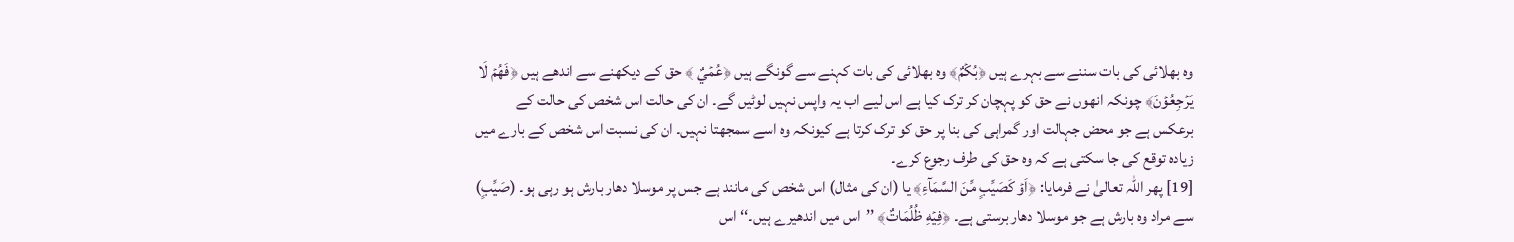وہ بھلائی کی بات سننے سے بہرے ہیں ﴿بُكۡمٌ﴾ وہ بھلائی کی بات کہنے سے گونگے ہیں ﴿عُمۡيٌ ﴾ حق کے دیکھنے سے اندھے ہیں ﴿فَهُمۡ لَا يَرۡجِعُوۡنَ﴾ چونکہ انھوں نے حق کو پہچان کر ترک کیا ہے اس لیے اب یہ واپس نہیں لوٹیں گے۔ ان کی حالت اس شخص کی حالت کے برعکس ہے جو محض جہالت اور گمراہی کی بنا پر حق کو ترک کرتا ہے کیونکہ وہ اسے سمجھتا نہیں۔ ان کی نسبت اس شخص کے بارے میں زیادہ توقع کی جا سکتی ہے کہ وہ حق کی طرف رجوع کرے۔
[19] پھر اللہ تعالیٰ نے فرمایا: ﴿اَوۡ كَصَيِّبٍ مِّنَ السَّمَآءِ﴾ یا (ان کی مثال) اس شخص کی مانند ہے جس پر موسلا دھار بارش ہو رہی ہو۔ (صَیِّبٍ) سے مراد وہ بارش ہے جو موسلا دھار برستی ہے۔ ﴿فِيۡهِ ظُلُمَاتٌ﴾ ’’اس میں اندھیرے ہیں۔‘‘ اس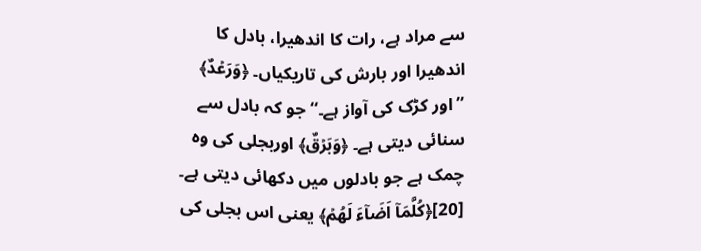سے مراد ہے، رات کا اندھیرا، بادل کا اندھیرا اور بارش کی تاریکیاں۔ ﴿وَرَعۡدٌ﴾ ’’اور کڑک کی آواز ہے۔‘‘ جو کہ بادل سے سنائی دیتی ہے۔ ﴿وَبَرۡقٌ﴾ اوربجلی کی وہ چمک ہے جو بادلوں میں دکھائی دیتی ہے۔
[20]﴿كُلَّمَآ اَضَآءَ لَهُمۡ﴾ یعنی اس بجلی کی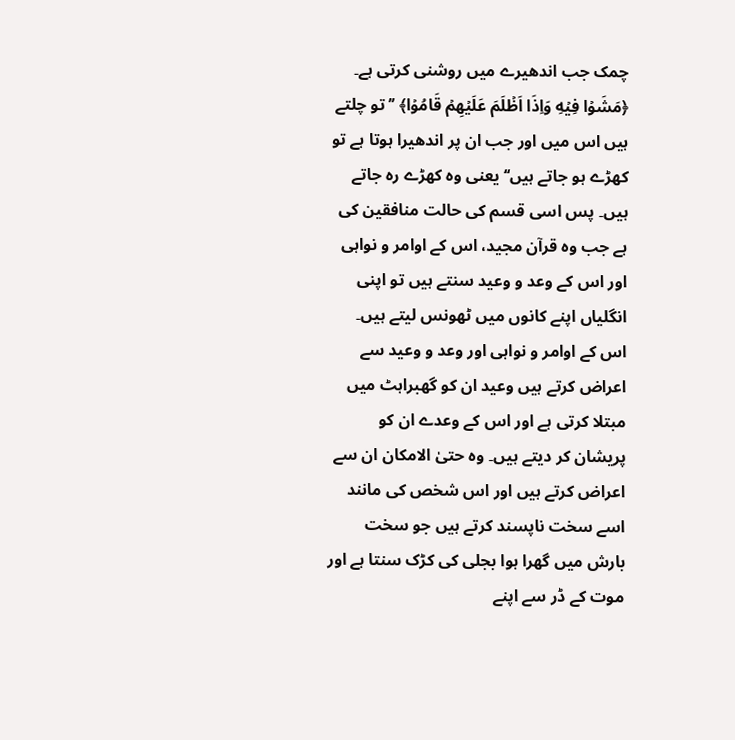چمک جب اندھیرے میں روشنی کرتی ہے۔ ﴿مَشَوۡا فِيۡهِ وَاِذَا اَظۡلَمَ عَلَيۡهِمۡ قَامُوۡا﴾ ’’تو چلتے ہیں اس میں اور جب ان پر اندھیرا ہوتا ہے تو کھڑے ہو جاتے ہیں‘‘ یعنی وہ کھڑے رہ جاتے ہیں۔ پس اسی قسم کی حالت منافقین کی ہے جب وہ قرآن مجید، اس کے اوامر و نواہی اور اس کے وعد و وعید سنتے ہیں تو اپنی انگلیاں اپنے کانوں میں ٹھونس لیتے ہیں۔ اس کے اوامر و نواہی اور وعد و وعید سے اعراض کرتے ہیں وعید ان کو گھبراہٹ میں مبتلا کرتی ہے اور اس کے وعدے ان کو پریشان کر دیتے ہیں۔ وہ حتیٰ الامکان ان سے اعراض کرتے ہیں اور اس شخص کی مانند اسے سخت ناپسند کرتے ہیں جو سخت بارش میں گھرا ہوا بجلی کی کڑک سنتا ہے اور موت کے ڈر سے اپنے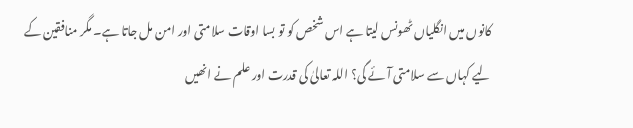کانوں میں انگلیاں ٹھونس لیتا ہے اس شخص کو تو بسا اوقات سلامتی اور امن مل جاتا ہے۔ مگر منافقین کے لیے کہاں سے سلامتی آئے گی؟ اللہ تعالیٰ کی قدرت اور علم نے انھیں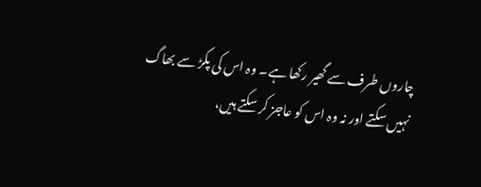چاروں طرف سے گھیر رکھا ہے۔ وہ اس کی پکڑ سے بھاگ نہیں سکتے اور نہ وہ اس کو عاجز کر سکتے ہیں،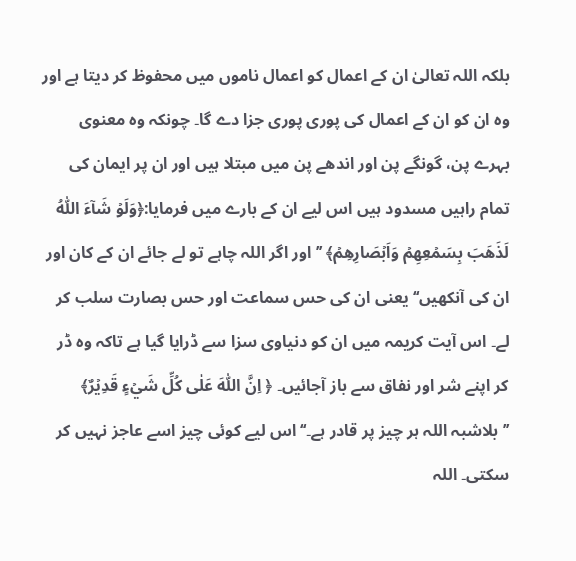بلکہ اللہ تعالیٰ ان کے اعمال کو اعمال ناموں میں محفوظ کر دیتا ہے اور وہ ان کو ان کے اعمال کی پوری پوری جزا دے گا۔ چونکہ وہ معنوی بہرے پن، گونگے پن اور اندھے پن میں مبتلا ہیں اور ان پر ایمان کی تمام راہیں مسدود ہیں اس لیے ان کے بارے میں فرمایا:﴿وَلَوۡ شَآءَ اللّٰهُ لَذَهَبَ بِسَمۡعِهِمۡ وَاَبۡصَارِهِمۡ﴾ ’’اور اگر اللہ چاہے تو لے جائے ان کے کان اور ان کی آنکھیں‘‘ یعنی ان کی حس سماعت اور حس بصارت سلب کر لے۔ اس آیت کریمہ میں ان کو دنیاوی سزا سے ڈرایا گیا ہے تاکہ وہ ڈر کر اپنے شر اور نفاق سے باز آجائیں۔ ﴿ اِنَّ اللّٰهَ عَلٰى كُلِّ شَيۡءٍ قَدِيۡرٌ﴾ ’’بلاشبہ اللہ ہر چیز پر قادر ہے۔‘‘ اس لیے کوئی چیز اسے عاجز نہیں کر سکتی۔ اللہ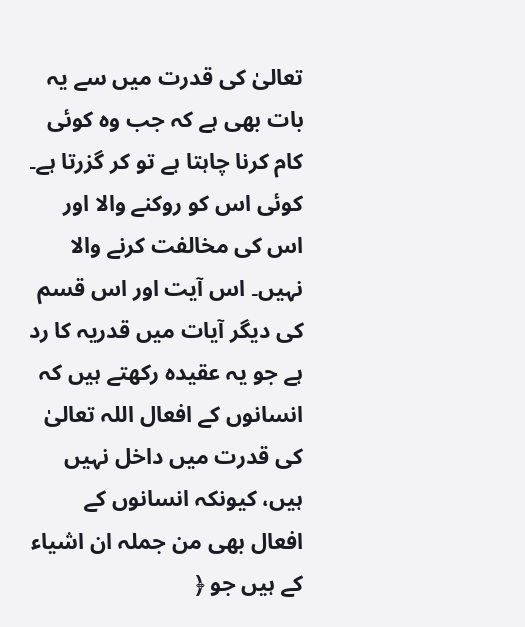تعالیٰ کی قدرت میں سے یہ بات بھی ہے کہ جب وہ کوئی کام کرنا چاہتا ہے تو کر گزرتا ہے۔ کوئی اس کو روکنے والا اور اس کی مخالفت کرنے والا نہیں۔ اس آیت اور اس قسم کی دیگر آیات میں قدریہ کا رد ہے جو یہ عقیدہ رکھتے ہیں کہ انسانوں کے افعال اللہ تعالیٰ کی قدرت میں داخل نہیں ہیں، کیونکہ انسانوں کے افعال بھی من جملہ ان اشیاء کے ہیں جو ﴿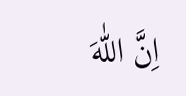اِنَّ اللّٰهَ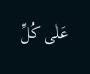عَلٰى كُلِّ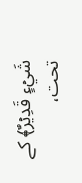شَيۡءٍ قَدِيۡرٌ﴾ کے تحت،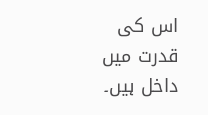اس کی قدرت میں داخل ہیں۔